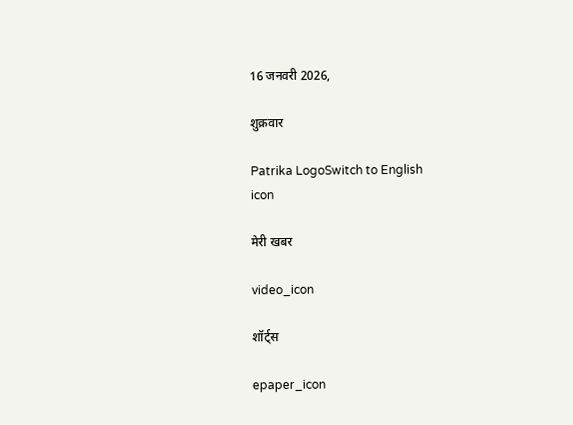16 जनवरी 2026,

शुक्रवार

Patrika LogoSwitch to English
icon

मेरी खबर

video_icon

शॉर्ट्स

epaper_icon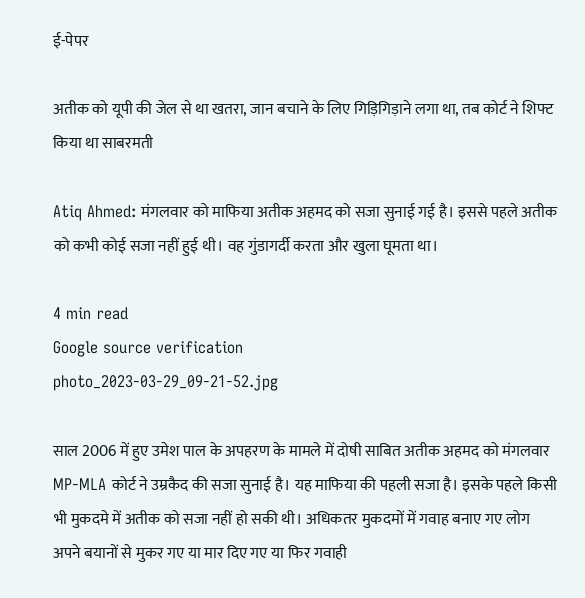ई-पेपर

अतीक को यूपी की जेल से था खतरा, जान बचाने के लिए गिड़िगिड़ाने लगा था, तब कोर्ट ने शिफ्ट किया था साबरमती

Atiq Ahmed: मंगलवार को माफिया अतीक अहमद को सजा सुनाई गई है। इससे पहले अतीक को कभी कोई सजा नहीं हुई थी। वह गुंडागर्दी करता और खुला घूमता था।

4 min read
Google source verification
photo_2023-03-29_09-21-52.jpg

साल 2006 में हुए उमेश पाल के अपहरण के मामले में दोषी साबित अतीक अहमद को मंगलवार MP-MLA कोर्ट ने उम्रकैद की सजा सुनाई है। यह माफिया की पहली सजा है। इसके पहले किसी भी मुकदमे में अतीक को सजा नहीं हो सकी थी। अधिकतर मुकदमों में गवाह बनाए गए लोग अपने बयानों से मुकर गए या मार दिए गए या फिर गवाही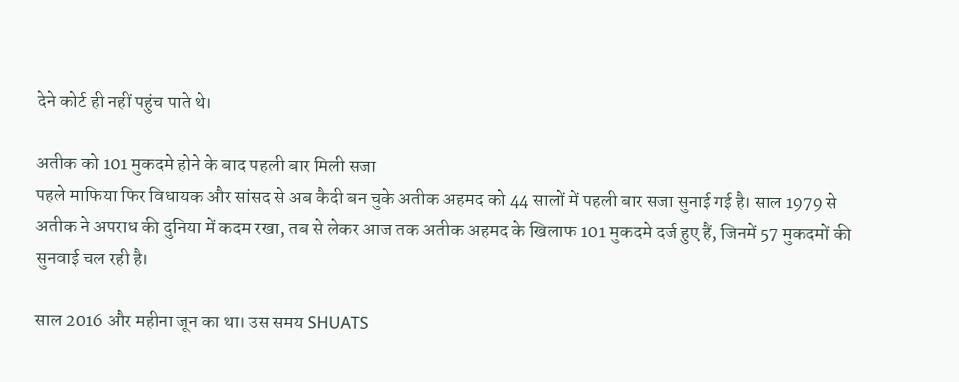देने कोर्ट ही नहीं पहुंच पाते थे।

अतीक को 101 मुकदमे होने के बाद पहली बार मिली सजा
पहले माफिया फिर विधायक और सांसद से अब कैदी बन चुके अतीक अहमद को 44 सालों में पहली बार सजा सुनाई गई है। साल 1979 से अतीक ने अपराध की दुनिया में कदम रखा, तब से लेकर आज तक अतीक अहमद के खिलाफ 101 मुकदमे दर्ज हुए हैं, जिनमें 57 मुकदमों की सुनवाई चल रही है।

साल 2016 और महीना जून का था। उस समय SHUATS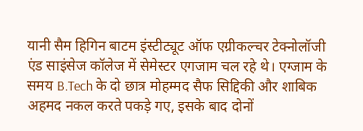यानी सैम हिगिन बाटम इंस्टीट्यूट ऑफ एग्रीकल्चर टेक्नोलॉजी एंड साइंसेज कॉलेज में सेमेस्टर एगजाम चल रहे थे। एग्जाम के समय B.Tech के दो छात्र मोहम्मद सैफ सिद्दिकी और शाबिक अहमद नकल करते पकड़े गए, इसके बाद दोनों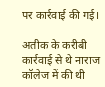पर कार्रवाई की गई।

अतीक के करीबी कार्रवाई से थे नाराज कॉलेज में की थी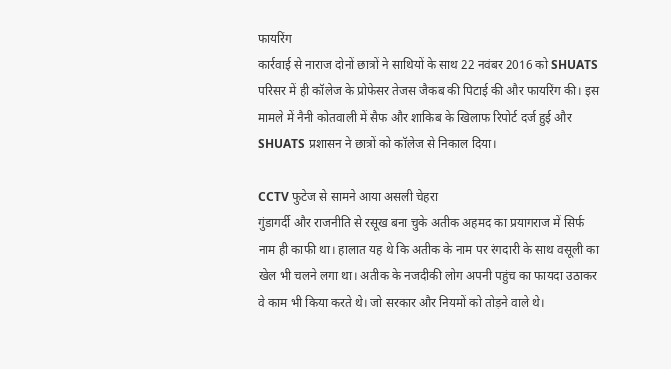फायरिंग
कार्रवाई से नाराज दोनों छात्रों ने साथियों के साथ 22 नवंबर 2016 को SHUATS परिसर में ही कॉलेज के प्रोफेसर तेजस जैकब की पिटाई की और फायरिंग की। इस मामले में नैनी कोतवाली में सैफ और शाकिब के खिलाफ रिपोर्ट दर्ज हुई और SHUATS प्रशासन ने छात्रों को कॉलेज से निकाल दिया।

CCTV फुटेज से सामने आया असली चेहरा
गुंडागर्दी और राजनीति से रसूख बना चुके अतीक अहमद का प्रयागराज में सिर्फ नाम ही काफी था। हालात यह थे कि अतीक के नाम पर रंगदारी के साथ वसूली का खेल भी चलने लगा था। अतीक के नजदीकी लोग अपनी पहुंच का फायदा उठाकर वे काम भी किया करते थे। जो सरकार और नियमों को तोड़ने वाले थे।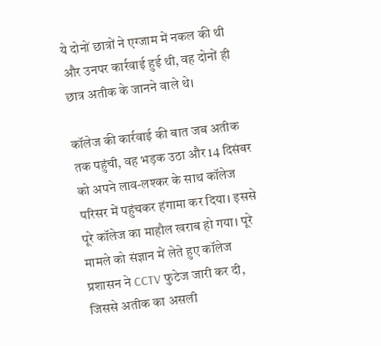ये दोनों छात्रों ने एग्जाम में नकल की थी और उनपर कार्रवाई हुई थी, वह दोनों ही छात्र अतीक के जानने वाले थे।

कॉलेज की कार्रवाई की बात जब अतीक तक पहुंची, वह भड़क उठा और 14 दिसंबर को अपने लाव-लश्कर के साथ कॉलेज परिसर में पहुंचकर हंगामा कर दिया। इससे पूरे कॉलेज का माहौल खराब हो गया। पूरे मामले को संज्ञान में लेते हुए कॉलेज प्रशासन ने CCTV फुटेज जारी कर दी, जिससे अतीक का असली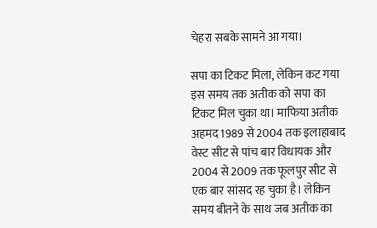चेहरा सबके सामने आ गया।

सपा का टिकट मिला, लेकिन कट गया
इस समय तक अतीक को सपा का टिकट मिल चुका था। माफिया अतीक अहमद 1989 से 2004 तक इलाहाबाद वेस्ट सीट से पांच बार विधायक और 2004 से 2009 तक फूलपुर सीट से एक बार सांसद रह चुका है। लेकिन समय बीतने के साथ जब अतीक का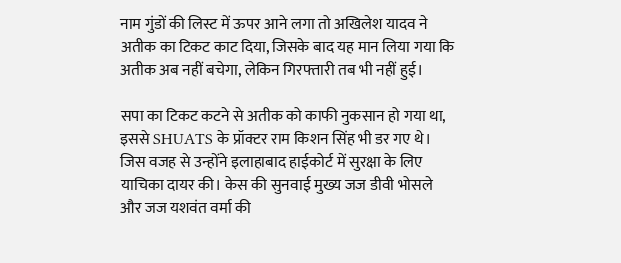नाम गुंडों की लिस्ट में ऊपर आने लगा तो अखिलेश यादव ने अतीक का टिकट काट दिया, जिसके बाद यह मान लिया गया कि अतीक अब नहीं बचेगा, लेकिन गिरफ्तारी तब भी नहीं हुई।

सपा का टिकट कटने से अतीक को काफी नुकसान हो गया था, इससे SHUATS के प्रॉक्टर राम किशन सिंह भी डर गए थे। जिस वजह से उन्होंने इलाहाबाद हाईकोर्ट में सुरक्षा के लिए याचिका दायर की। केस की सुनवाई मुख्य जज डीवी भोसले और जज यशवंत वर्मा की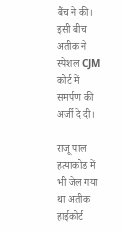बैंच ने की। इसी बीच अतीक ने स्पेशल CJM कोर्ट में समर्पण की अर्जी दे दी।

राजू पाल हत्याकोड में भी जेल गया था अतीक
हाईकोर्ट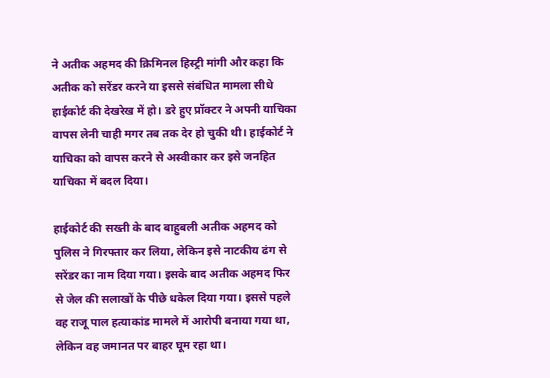ने अतीक अहमद की क्रिमिनल हिस्ट्री मांगी और कहा कि अतीक को सरेंडर करने या इससे संबंधित मामला सीधे हाईकोर्ट की देखरेख में हो। डरे हुए प्रॉक्टर ने अपनी याचिका वापस लेनी चाही मगर तब तक देर हो चुकी थी। हाईकोर्ट ने याचिका को वापस करने से अस्वीकार कर इसे जनहित याचिका में बदल दिया।

हाईकोर्ट की सख्ती के बाद बाहुबली अतीक अहमद को पुलिस ने गिरफ्तार कर लिया, लेकिन इसे नाटकीय ढंग से सरेंडर का नाम दिया गया। इसके बाद अतीक अहमद फिर से जेल की सलाखों के पीछे धकेल दिया गया। इससे पहले वह राजू पाल हत्याकांड मामले में आरोपी बनाया गया था, लेकिन वह जमानत पर बाहर घूम रहा था।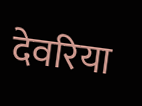देवरिया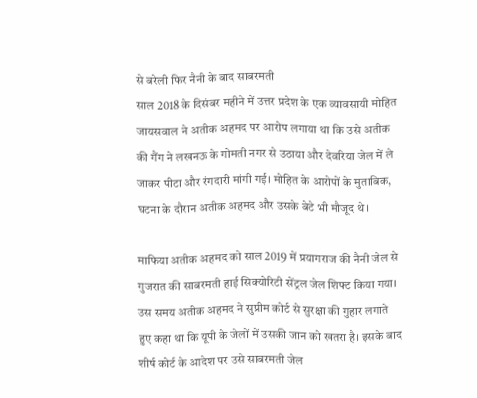से बरेली फिर नैनी के बाद साबरमती
साल 2018 के दिसंबर महीने में उत्तर प्रदेश के एक व्यावसायी मोहित जायसवाल ने अतीक अहमद पर आरोप लगाया था कि उसे अतीक की गैंग ने लखनऊ के गोमती नगर से उठाया और देवरिया जेल में ले जाकर पीटा और रंगदारी मांगी गई। मोहित के आरोपों के मुताबिक, घटना के दौरान अतीक अहमद और उसके बेटे भी मौजूद थे।

माफिया अतीक अहमद को साल 2019 में प्रयागराज की नैनी जेल से गुजरात की साबरमती हाई सिक्योरिटी सेंट्रल जेल शिफ्ट किया गया। उस समय अतीक अहमद ने सुप्रीम कोर्ट से सुरक्षा की गुहार लगाते हुए कहा था कि यूपी के जेलों में उसकी जान को खतरा है। इसके बाद शीर्ष कोर्ट के आदेश पर उसे साबरमती जेल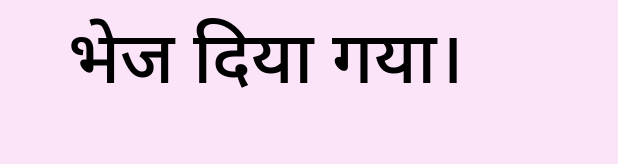भेज दिया गया।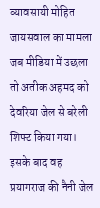व्यावसायी मोहित जायसवाल का मामला जब मीडिया में उछला तो अतीक अहमद को देवरिया जेल से बरेली शिफ्ट किया गया। इसके बाद वह प्रयागराज की नैनी जेल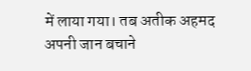में लाया गया। तब अतीक अहमद अपनी जान बचाने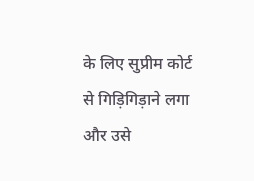के लिए सुप्रीम कोर्ट से गिड़िगिड़ाने लगा और उसे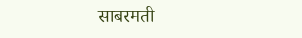साबरमती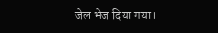जेल भेज दिया गया।